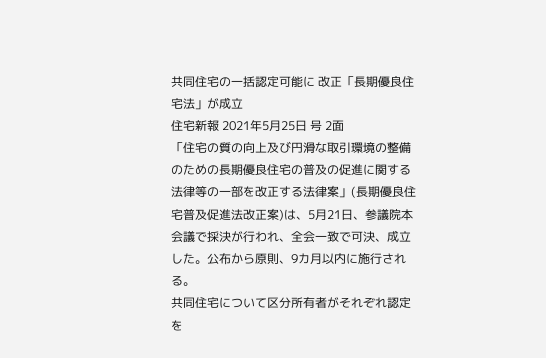共同住宅の一括認定可能に 改正「長期優良住宅法」が成立
住宅新報 2021年5月25日 号 2面
「住宅の質の向上及び円滑な取引環境の整備のための長期優良住宅の普及の促進に関する法律等の一部を改正する法律案」(長期優良住宅普及促進法改正案)は、5月21日、参議院本会議で採決が行われ、全会一致で可決、成立した。公布から原則、9カ月以内に施行される。
共同住宅について区分所有者がそれぞれ認定を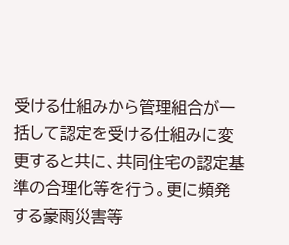受ける仕組みから管理組合が一括して認定を受ける仕組みに変更すると共に、共同住宅の認定基準の合理化等を行う。更に頻発する豪雨災害等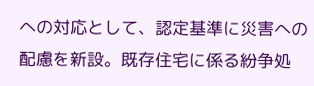への対応として、認定基準に災害への配慮を新設。既存住宅に係る紛争処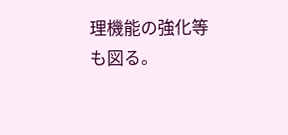理機能の強化等も図る。